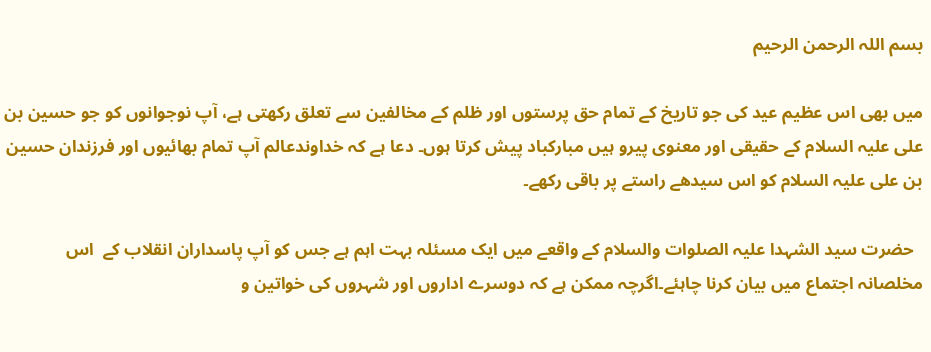بسم اللہ الرحمن الرحیم

میں بھی اس عظیم عید کی جو تاریخ کے تمام حق پرستوں اور ظلم کے مخالفین سے تعلق رکھتی ہے، آپ نوجوانوں کو جو حسین بن علی علیہ السلام کے حقیقی اور معنوی پیرو ہیں مبارکباد پیش کرتا ہوں۔ دعا ہے کہ خداوندعالم آپ تمام بھائیوں اور فرزندان حسین بن علی علیہ السلام کو اس سیدھے راستے پر باقی رکھے۔

  حضرت سید الشہدا علیہ الصلوات والسلام کے واقعے میں ایک مسئلہ بہت اہم ہے جس کو آپ پاسداران انقلاب کے  اس مخلصانہ اجتماع میں بیان کرنا چاہئے۔اگرچہ ممکن ہے کہ دوسرے اداروں اور شہروں کی خواتین و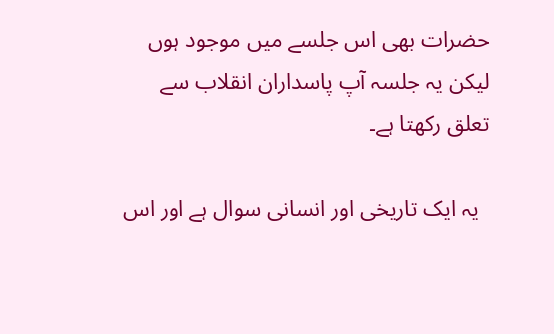حضرات بھی اس جلسے میں موجود ہوں لیکن یہ جلسہ آپ پاسداران انقلاب سے تعلق رکھتا ہے۔

  یہ ایک تاریخی اور انسانی سوال ہے اور اس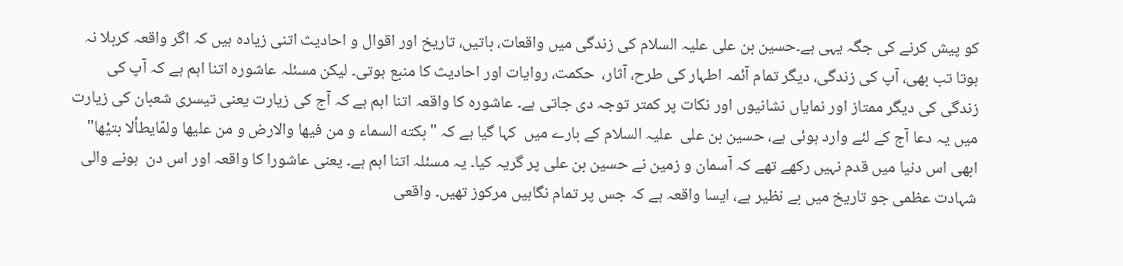کو پیش کرنے کی جگہ یہی ہے۔حسین بن علی علیہ السلام کی زندگی میں واقعات، باتیں، تاریخ اور اقوال و احادیث اتنی زیادہ ہیں کہ اگر واقعہ کربلا نہ ہوتا تب بھی، آپ کی زندگی، دیگر تمام آئمہ اطہار کی طرح، آثار،  حکمت، روایات اور احادیث کا منبع ہوتی۔ لیکن مسئلہ عاشورہ اتنا اہم ہے کہ آپ کی زندگی کی دیگر ممتاز اور نمایاں نشانیوں اور نکات پر کمتر توجہ دی جاتی ہے۔ عاشورہ کا واقعہ اتنا اہم ہے کہ آج کی زیارت یعنی تیسری شعبان کی زیارت میں یہ دعا آج کے لئے وارد ہوئی ہے، حسین بن علی  علیہ السلام کے بارے میں  کہا گیا ہے کہ "بکته السماء و من فیها والارض و من علیها ولمّایطألا بتیْها" ابھی اس دنیا میں قدم نہیں رکھے تھے کہ آسمان و زمین نے حسین بن علی پر گریہ کیا۔ یہ مسئلہ اتنا اہم ہے۔ یعنی عاشورا کا واقعہ اور اس دن  ہونے والی  شہادت عظمی جو تاریخ میں بے نظیر ہے، ایسا واقعہ ہے کہ جس پر تمام نگاہیں مرکوز تھیں۔ واقعی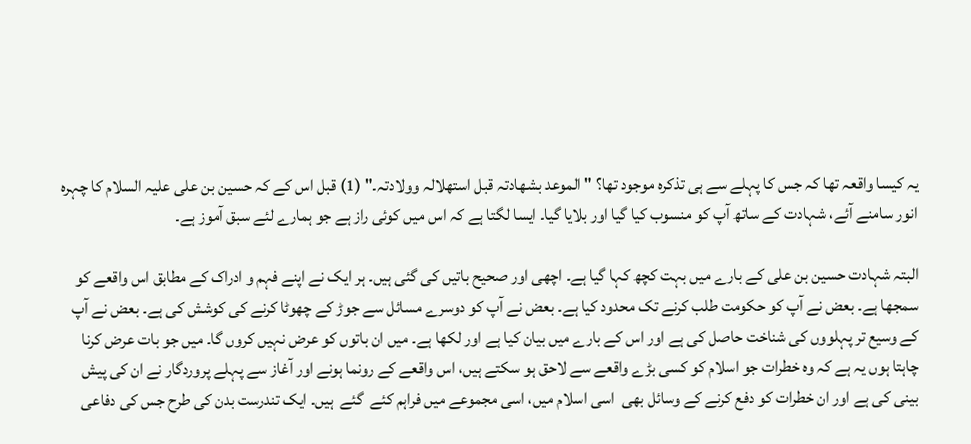یہ کیسا واقعہ تھا کہ جس کا پہلے سے ہی تذکرہ موجود تھا؟ " الموعد بشھادتہ قبل استھلالہ وولادتہ۔" (1) قبل اس کے کہ حسین بن علی علیہ السلام کا چہرہ انور سامنے آئے، شہادت کے ساتھ آپ کو منسوب کیا گیا اور بلایا گیا۔ ایسا لگتا ہے کہ اس میں کوئی راز ہے جو ہمارے لئے سبق آموز ہے۔

البتہ شہادت حسین بن علی کے بارے میں بہت کچھ کہا گیا ہے۔ اچھی اور صحیح باتیں کی گئی ہیں۔ ہر ایک نے اپنے فہم و ادراک کے مطابق اس واقعے کو سمجھا ہے۔ بعض نے آپ کو حکومت طلب کرنے تک محدود کیا ہے۔ بعض نے آپ کو دوسرے مسائل سے جوڑ کے چھوٹا کرنے کی کوشش کی ہے۔ بعض نے آپ کے وسیع تر پہلووں کی شناخت حاصل کی ہے اور اس کے بارے میں بیان کیا ہے اور لکھا ہے۔ میں ان باتوں کو عرض نہیں کروں گا۔ میں جو بات عرض کرنا چاہتا ہوں یہ ہے کہ وہ خطرات جو اسلام کو کسی بڑے واقعے سے لاحق ہو سکتے ہیں، اس واقعے کے رونما ہونے اور آغاز سے پہلے پروردگار نے ان کی پیش بینی کی ہے اور ان خطرات کو دفع کرنے کے وسائل بھی  اسی اسلام میں، اسی مجموعے میں فراہم کئے  گئے  ہیں۔ ایک تندرست بدن کی طرح جس کی دفاعی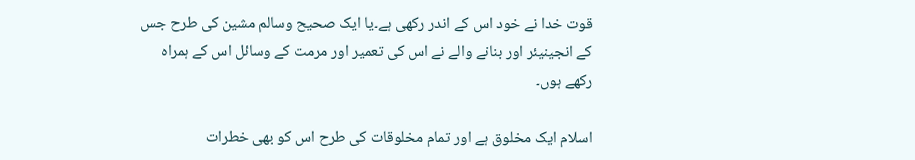قوت خدا نے خود اس کے اندر رکھی ہے۔یا ایک صحیح وسالم مشین کی طرح جس کے انجینیئر اور بنانے والے نے اس کی تعمیر اور مرمت کے وسائل اس کے ہمراہ رکھے ہوں۔

اسلام ایک مخلوق ہے اور تمام مخلوقات کی طرح اس کو بھی خطرات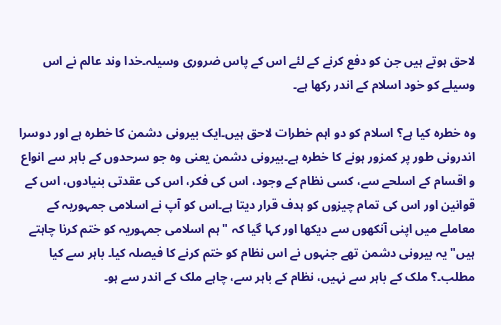لاحق ہوتے ہیں جن کو دفع کرنے کے لئے اس کے پاس ضروری وسیلہ۔خدا وند عالم نے اس وسیلے کو خود اسلام کے اندر رکھا ہے۔

وہ خطرہ کیا ہے؟ اسلام کو دو اہم خطرات لاحق ہیں۔ایک بیرونی دشمن کا خطرہ ہے اور دوسرا اندرونی طور پر کمزور ہونے کا خطرہ ہے۔بیرونی دشمن یعنی وہ جو سرحدوں کے باہر سے انواع و اقسام کے اسلحے سے، کسی نظام کے وجود، اس کی فکر، اس کی عقدتی بنیادوں، اس کے قوانین اور اس کی تمام چیزوں کو ہدف قرار دیتا ہے۔اس کو آپ نے اسلامی جمہوریہ کے معاملے میں اپنی آنکھوں سے دیکھا اور کہا گیا کہ " ہم اسلامی جمہوریہ کو ختم کرنا چاہتے ہیں" یہ بیرونی دشمن تھے جنہوں نے اس نظام کو ختم کرنے کا فیصلہ کیا۔ باہر سے کیا مطلب۔؟ ملک کے باہر سے نہیں، نظام کے باہر سے، چاہے ملک کے اندر سے ہو۔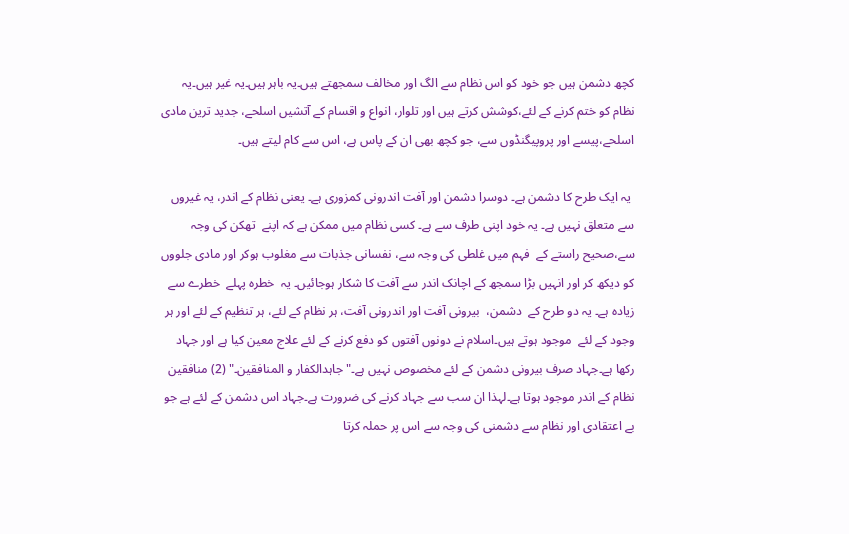کچھ دشمن ہیں جو خود کو اس نظام سے الگ اور مخالف سمجھتے ہیں۔یہ باہر ہیں۔یہ غیر ہیں۔یہ نظام کو ختم کرنے کے لئے،کوشش کرتے ہیں اور تلوار، انواع و اقسام کے آتشیں اسلحے، جدید ترین مادی اسلحے،پیسے اور پروپیگنڈوں سے، جو کچھ بھی ان کے پاس ہے، اس سے کام لیتے ہیں۔

 یہ ایک طرح کا دشمن ہے۔ دوسرا دشمن اور آفت اندرونی کمزوری ہے۔ یعنی نظام کے اندر، یہ غیروں سے متعلق نہیں ہے۔ یہ خود اپنی طرف سے ہے۔ کسی نظام میں ممکن ہے کہ اپنے  تھکن کی وجہ سے،صحیح راستے کے  فہم میں غلطی کی وجہ سے، نفسانی جذبات سے مغلوب ہوکر اور مادی جلووں کو دیکھ کر اور انہیں بڑا سمجھ کے اچانک اندر سے آفت کا شکار ہوجائیں۔ یہ  خطرہ پہلے  خطرے سے زیادہ ہے۔ یہ دو طرح کے  دشمن،  بیرونی آفت اور اندرونی آفت، ہر نظام کے لئے، ہر تنظیم کے لئے اور ہر وجود کے لئے  موجود ہوتے ہیں۔اسلام نے دونوں آفتوں کو دفع کرنے کے لئے علاج معین کیا ہے اور جہاد رکھا ہے۔جہاد صرف بیرونی دشمن کے لئے مخصوص نہیں ہے۔" جاہدالکفار و المنافقین۔" (2) منافقین نظام کے اندر موجود ہوتا ہے۔لہذا ان سب سے جہاد کرنے کی ضرورت ہے۔جہاد اس دشمن کے لئے ہے جو بے اعتقادی اور نظام سے دشمنی کی وجہ سے اس پر حملہ کرتا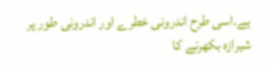ہے۔اسی طرح اندرونی خطرے اور اندرونی طور پر شیرازہ بکھرنے کا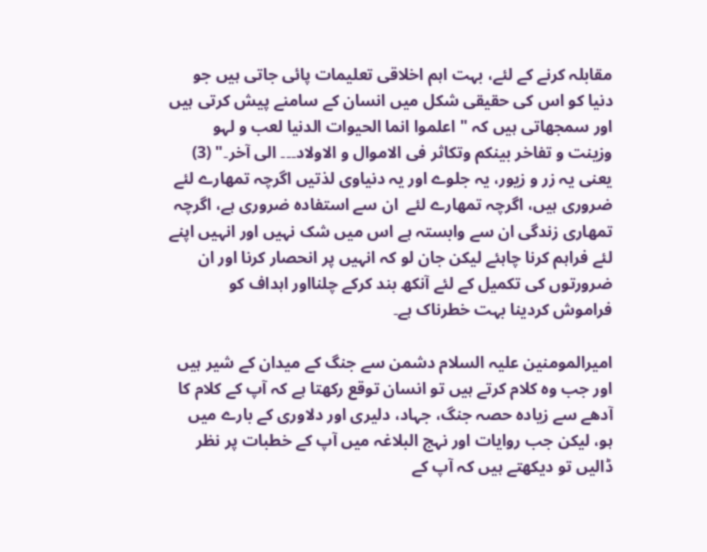مقابلہ کرنے کے لئے، بہت اہم اخلاقی تعلیمات پائی جاتی ہیں جو دنیا کو اس کی حقیقی شکل میں انسان کے سامنے پیش کرتی ہیں اور سمجھاتی ہیں کہ " اعلموا انما الحیوات الدنیا لعب و لہو وزینت و تفاخر بینکم وتکاثر فی الاموال و الاولاد۔۔۔ الی آخر۔" (3) یعنی یہ زر و زیور، یہ جلوے اور یہ دنیاوی لذتیں اگرچہ تمھارے لئے ضروری ہیں، اگرچہ تمھارے لئے  ان سے استفادہ ضروری ہے، اگرچہ تمھاری زندگی ان سے وابستہ ہے اس میں شک نہیں اور انہیں اپنے لئے فراہم کرنا چاہئے لیکن جان لو کہ انہیں پر انحصار کرنا اور ان ضرورتوں کی تکمیل کے لئے آنکھ بند کرکے چلنااور اہداف کو فراموش کردینا بہت خطرناک ہے۔

امیرالمومنین علیہ السلام دشمن سے جنگ کے میدان کے شیر ہیں اور جب وہ کلام کرتے ہیں تو انسان توقع رکھتا ہے کہ آپ کے کلام کا آدھے سے زیادہ حصہ جنگ، جہاد، دلیری اور دلاوری کے بارے میں ہو، لیکن جب روایات اور نہج البلاغہ میں آپ کے خطبات پر نظر ڈالیں تو دیکھتے ہیں کہ آپ کے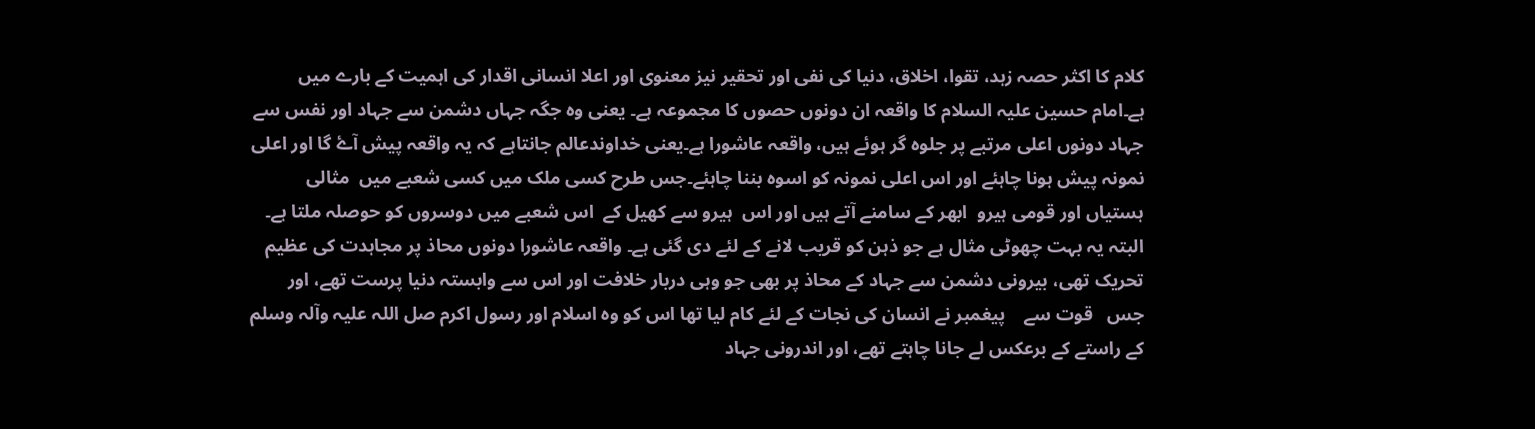کلام کا اکثر حصہ زہد، تقوا، اخلاق، دنیا کی نفی اور تحقیر نیز معنوی اور اعلا انسانی اقدار کی اہمیت کے بارے میں ہے۔امام حسین علیہ السلام کا واقعہ ان دونوں حصوں کا مجموعہ ہے۔ یعنی وہ جگہ جہاں دشمن سے جہاد اور نفس سے جہاد دونوں اعلی مرتبے پر جلوہ گر ہوئے ہیں، واقعہ عاشورا ہے۔یعنی خداوندعالم جانتاہے کہ یہ واقعہ پیش آۓ گا اور اعلی نمونہ پیش ہونا چاہئے اور اس اعلی نمونہ کو اسوہ بننا چاہئے۔جس طرح کسی ملک میں کسی شعبے میں  مثالی ہستیاں اور قومی ہیرو  ابھر کے سامنے آتے ہیں اور اس  ہیرو سے کھیل کے  اس شعبے میں دوسروں کو حوصلہ ملتا ہے۔ البتہ یہ بہت چھوٹی مثال ہے جو ذہن کو قریب لانے کے لئے دی گئی ہے۔ واقعہ عاشورا دونوں محاذ پر مجاہدت کی عظیم تحریک تھی، بیرونی دشمن سے جہاد کے محاذ پر بھی جو وہی دربار خلافت اور اس سے وابستہ دنیا پرست تھے، اور جس   قوت سے    پیغمبر نے انسان کی نجات کے لئے کام لیا تھا اس کو وہ اسلام اور رسول اکرم صل اللہ علیہ وآلہ وسلم کے راستے کے برعکس لے جانا چاہتے تھے، اور اندرونی جہاد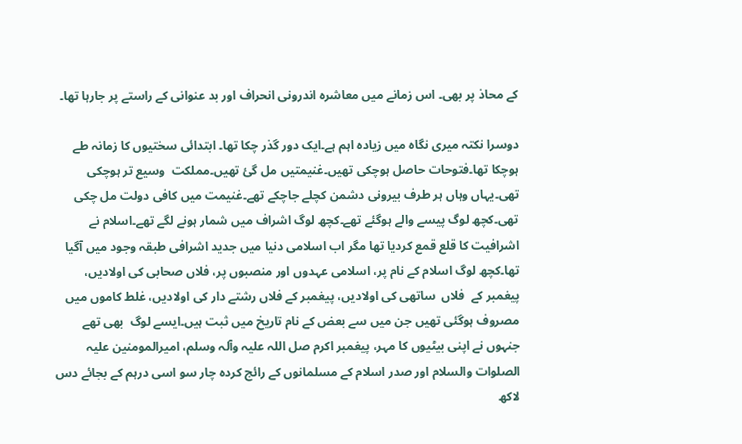کے محاذ پر بھی۔ اس زمانے میں معاشرہ اندرونی انحراف اور بد عنوانی کے راستے پر جارہا تھا۔

دوسرا نکتہ میری نگاہ میں زیادہ اہم ہے۔ایک دور گذر چکا تھا۔ ابتدائی سختیوں کا زمانہ طے ہوچکا تھا۔فتوحات حاصل ہوچکی تھیں۔غنیمتیں مل گئ تھیں۔مملکت  وسیع تر ہوچکی تھی۔یہاں وہاں ہر طرف بیرونی دشمن کچلے جاچکے تھے۔غنیمت میں کافی دولت مل چکی تھی۔کچھ لوگ پیسے والے ہوگئے تھے۔کچھ لوگ اشراف میں شمار ہونے لگے تھے۔اسلام نے اشرافیت کا قلع قمع کردیا تھا مگر اب اسلامی دنیا میں جدید اشرافی طبقہ وجود میں آگیا تھا۔کچھ لوگ اسلام کے نام پر، اسلامی عہدوں اور منصبوں پر، فلاں صحابی کی اولادیں، پیغمبر کے  فلاں  ساتھی کی اولادیں، پیغمبر کے فلاں رشتے دار کی اولادیں، غلط کاموں میں مصروف ہوگئی تھیں جن میں سے بعض کے نام تاریخ میں ثبت ہیں۔ایسے لوگ  بھی تھے جنہوں نے اپنی بیٹیوں کا مہر، پیغمبر اکرم صل اللہ علیہ وآلہ وسلم، امیرالمومنین علیہ الصلوات والسلام اور صدر اسلام کے مسلمانوں کے رائج کردہ چار سو اسی درہم کے بجائے دس لاکھ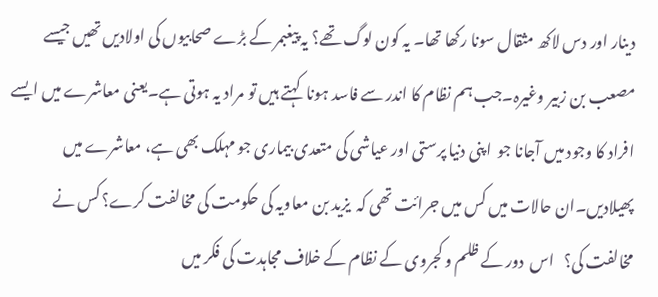دینار اور دس لاکھ مثقال سونا رکھا تھا۔ یہ کون لوگ تھے؟ یہ پیغبمر کے بڑے صحابیوں کی اولادیں تھیں جیسے مصعب بن زبیر وغیرہ۔جب ہم نظام کا اندر سے فاسد ہونا  کہتے ہیں تو مراد یہ ہوتی ہے۔یعنی معاشرے میں ایسے افراد کا وجود میں آجانا جو  اپنی دنیا پرستی اور عیاشی کی متعدی بیماری جو مہلک بھی ہے، معاشرے میں پھیلادیں۔ان حالات میں کس میں جرائت تھی کہ  یزید بن معاویہ کی حکومت کی مخالفت کرے؟ کس نے مخالفت کی؟   اس  دور کے ظلم و کجروی کے نظام کے خلاف مجاہدت کی فکر میں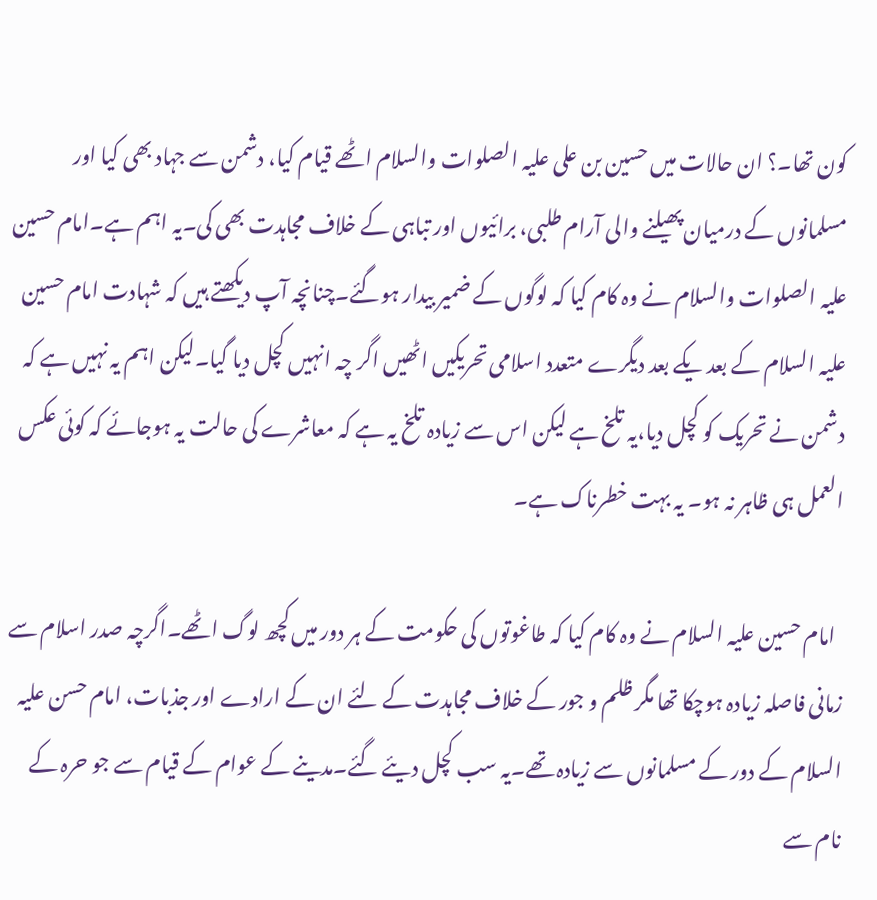کون تھا۔؟ ان حالات میں حسین بن علی علیہ الصلوات والسلام اٹھے قیام کیا، دشمن سے جہاد بھی کیا اور مسلمانوں کے درمیان پھیلنے والی آرام طلبی، برائیوں اور تباہی کے خلاف مجاہدت بھی کی۔یہ اہم ہے۔امام حسین علیہ الصلوات والسلام نے وہ کام کیا کہ لوگوں کے ضمیر بیدار ہوگئے۔چنانچہ آپ دیکھتے ہیں کہ شہادت امام حسین علیہ السلام کے بعد یکے بعد دیگرے متعدد اسلامی تحریکیں اٹھیں اگر چہ انہیں کچل دیا گیا۔لیکن اہم یہ نہیں ہے کہ دشمن نے تحریک کو کچل دیا،یہ تلخ ہے لیکن اس سے زیادہ تلخ یہ ہے کہ معاشرے کی حالت یہ ہوجائے کہ کوئی عکس العمل ہی ظاہر نہ ہو۔ یہ بہت خطرناک ہے۔

  امام حسین علیہ السلام نے وہ کام کیا کہ طاغوتوں کی حکومت کے ہر دور میں کچھ لوگ اٹھے۔اگرچہ صدر اسلام سے زمانی فاصلہ زیادہ ہوچکا تھا مگر ظلم و جور کے خلاف مجاہدت کے لئے ان کے ارادے اور جذبات، امام حسن علیہ السلام کے دور کے مسلمانوں سے زیادہ تھے۔یہ سب کچل دیئے گئے۔مدینے کے عوام کے قیام سے جو حرہ کے نام سے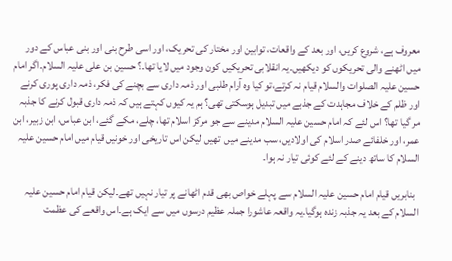معروف ہے، شروع کریں، اور بعد کے واقعات، توابین اور مختار کی تحریک، اور اسی طرح بنی اور بنی عباس کے دور میں اٹھنے والی تحریکوں کو دیکھیں۔یہ انقلابی تحریکیں کون وجود میں لایا تھا۔؟ حسین بن علی علیہ السلام۔اگر امام حسین علیہ الصلوات والسلام قیام نہ کرتے،تو کیا وہ آرام طلبی اور ذمہ داری سے بچنے کی فکر، ذمہ داری پوری کرنے اور ظلم کے خلاف مجاہدت کے جذبے میں تبدیل ہوسکتی تھی؟ ہم یہ کیوں کہتے ہیں کہ ذمہ داری قبول کرنے کا جذبہ مر گیا تھا؟ اس لئے کہ امام حسین علیہ السلام مدینے سے جو مرکز اسلام تھا، چلے، مکے گئے، ابن عباس، ابن زبیر، ابن عمر، اور خلفائے صدر اسلام کی اولادیں، سب مدینے میں  تھیں لیکن اس تاریخی اور خونیں قیام میں امام حسین علیہ السلام کا ساتھ دینے کے لئے کوئی تیار نہ ہوا۔

  بنابریں قیام امام حسین علیہ السلام سے پہلے خواص بھی قدم اٹھانے پر تیار نہیں تھے۔لیکن قیام امام حسین علیہ السلام کے بعد یہ جذبہ زندہ ہوگيا۔یہ واقعہ عاشورا جملہ عظیم درسوں میں سے ایک ہے۔اس واقعے کی عظمت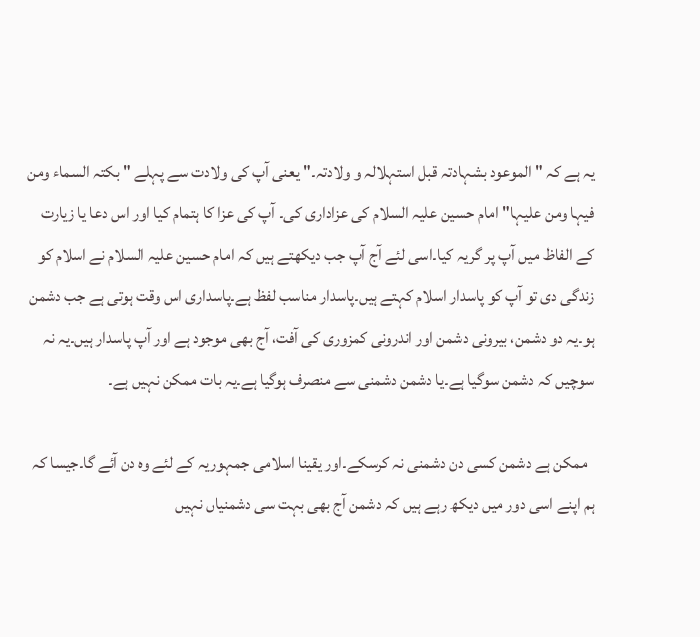یہ ہے کہ " الموعود بشہادتہ قبل استہلالہ و ولادتہ۔" یعنی آپ کی ولادت سے پہلے " بکتہ السماء ومن فیہا ومن علیہا" امام حسین علیہ السلام کی عزاداری کی۔ آپ کی عزا کا ہتمام کیا اور اس دعا یا زیارت کے الفاظ میں آپ پر گریہ کیا۔اسی لئے آج آپ جب دیکھتے ہیں کہ امام حسین علیہ السلام نے اسلام کو زندگی دی تو آپ کو پاسدار اسلام کہتے ہیں۔پاسدار مناسب لفظ ہے۔پاسداری اس وقت ہوتی ہے جب دشمن ہو۔یہ دو دشمن، بیرونی دشمن اور اندرونی کمزوری کی آفت، آج بھی موجود ہے اور آپ پاسدار ہیں۔یہ نہ سوچیں کہ دشمن سوگیا ہے۔یا دشمن دشمنی سے منصرف ہوگيا ہے۔یہ بات ممکن نہیں ہے۔

  ممکن ہے دشمن کسی دن دشمنی نہ کرسکے۔اور یقینا اسلامی جمہوریہ کے لئے وہ دن آئے گا۔جیسا کہ ہم اپنے اسی دور میں دیکھ رہے ہیں کہ دشمن آج بھی بہت سی دشمنیاں نہیں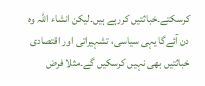کرسکتے۔خباثتیں کررہے ہیں۔لیکن انشاء اللہ وہ دن آئےگا یہی سیاسی، تشہیراتی اور اقتصادی خباثتیں بھی نہیں کرسکیں گے۔مثلا فرض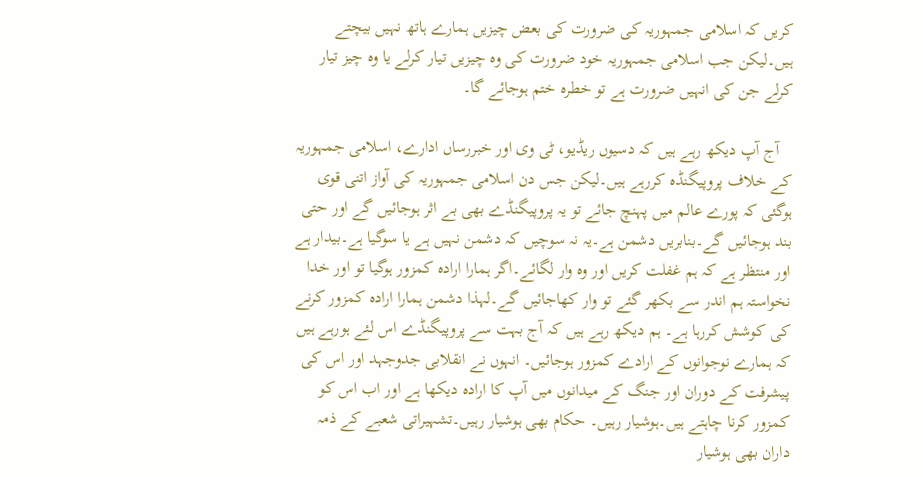کریں کہ اسلامی جمہوریہ کی ضرورت کی بعض چیزیں ہمارے ہاتھ نہیں بیچتے ہیں۔لیکن جب اسلامی جمہوریہ خود ضرورت کی وہ چیزیں تیار کرلے یا وہ چیز تیار کرلے جن کی انہیں ضرورت ہے تو خطرہ ختم ہوجائے گا۔

   آج آپ دیکھ رہے ہیں کہ دسیوں ریڈیو، ٹی وی اور خبررساں ادارے، اسلامی جمہوریہ کے خلاف پروپیگنڈہ کررہے ہیں۔لیکن جس دن اسلامی جمہوریہ کی آواز اتنی قوی ہوگئی کہ پورے عالم میں پہنچ جائے تو یہ پروپیگنڈے بھی بے اثر ہوجائیں گے اور حتی بند ہوجائیں گے۔بنابریں دشمن ہے۔یہ نہ سوچیں کہ دشمن نہیں ہے یا سوگیا ہے۔بیدار ہے اور منتظر ہے کہ ہم غفلت کریں اور وہ وار لگائے۔اگر ہمارا ارادہ کمزور ہوگیا تو اور خدا نخواستہ ہم اندر سے بکھر گئے تو وار کھاجائیں گے۔لہذا دشمن ہمارا ارادہ کمزور کرنے کی کوشش کررہا ہے۔ ہم دیکھ رہے ہیں کہ آج بہت سے پروپیگنڈے اس لئے ہورہے ہیں کہ ہمارے نوجوانوں کے ارادے کمزور ہوجائيں۔ انہوں نے انقلابی جدوجہد اور اس کی پیشرفت کے دوران اور جنگ کے میدانوں میں آپ کا ارادہ دیکھا ہے اور اب اس کو کمزور کرنا چاہتے ہیں۔ہوشیار رہیں۔ حکام بھی ہوشیار رہیں۔تشہیراتی شعبے کے ذمہ داران بھی ہوشیار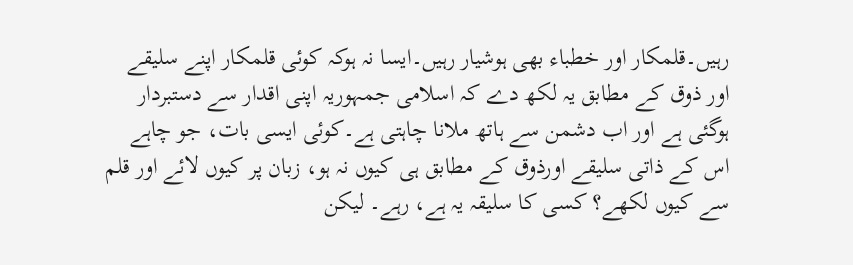رہیں۔قلمکار اور خطباء بھی ہوشیار رہیں۔ایسا نہ ہوکہ کوئی قلمکار اپنے سلیقے اور ذوق کے مطابق یہ لکھ دے کہ اسلامی جمہوریہ اپنی اقدار سے دستبردار ہوگئی ہے اور اب دشمن سے ہاتھ ملانا چاہتی ہے۔کوئی ایسی بات، جو چاہے اس کے ذاتی سلیقے اورذوق کے مطابق ہی کیوں نہ ہو، زبان پر کیوں لائے اور قلم سے کیوں لکھے؟ کسی کا سلیقہ یہ ہے، رہے۔ لیکن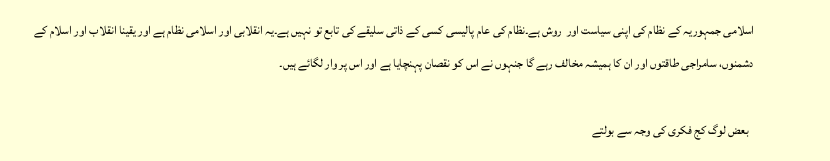اسلامی جمہوریہ کے نظام کی اپنی سیاست اور  روش ہے۔نظام کی عام پالیسی کسی کے ذاتی سلیقے کی تابع تو نہیں ہے۔یہ انقلابی اور اسلامی نظام ہے اور یقینا انقلاب اور اسلام کے دشمنوں، سامراجی طاقتوں اور ان کا ہمیشہ مخالف رہے گا جنہوں نے اس کو نقصان پہنچایا ہے اور اس پر وار لگائے ہیں۔

  بعض لوگ کج فکری کی وجہ سے بولتے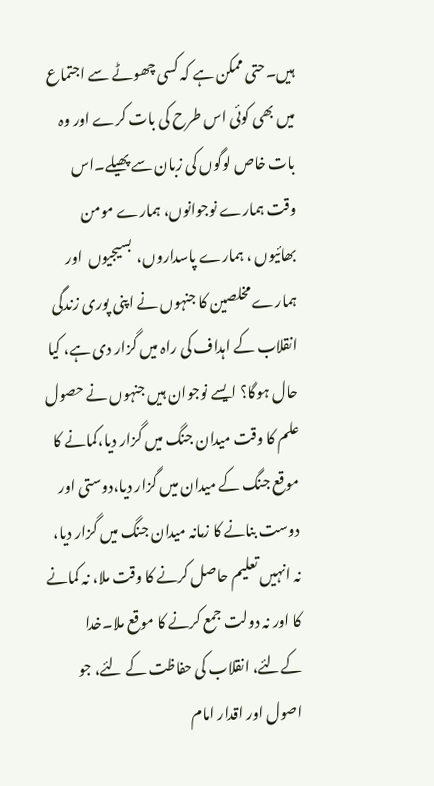ہیں۔حتی ممکن ہے کہ کسی چھوٹے سے اجتماع میں بھی کوئی اس طرح کی بات کرے اور وہ بات خاص لوگوں کی زبان سے پھیلے۔اس وقت ہمارے نوجوانوں، ہمارے مومن بھائیوں ، ہمارے پاسداروں،  بسیجیوں  اور ہمارے مخلصین کا جنہوں نے اپنی پوری زندگی انقلاب کے اہداف کی راہ میں گزار دی ہے، کیا حال ہوگا؟ ایسے نوجوان ہیں جنہوں نے حصول علم کا وقت میدان جنگ میں گزار دیا،کمانے کا موقع جنگ کے میدان میں گزار دیا،دوستی اور دوست بنانے کا زمانہ میدان جنگ میں گزار دیا، نہ انہیں تعلیم حاصل کرنے کا وقت ملا، نہ کمانے کا اور نہ دولت جمع کرنے کا موقع ملا۔خدا کےلئے، انقلاب کی حفاظت کے لئے، جو اصول اور اقدار امام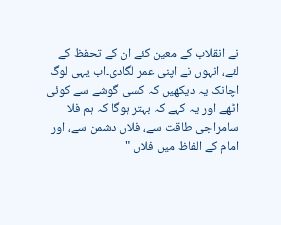نے انقلاب کے معین کئے ان کے تحفظ کے لئے، انہوں نے اپنی عمر لگادی۔اب یہی لوگ اچانک یہ دیکھیں کہ کسی گوشے سے کوئی اٹھے اور یہ کہے کہ بہتر ہوگا کہ ہم فلا سامراجی طاقت سے، فلاں دشمن سے، اور امام کے الفاظ میں فلاں "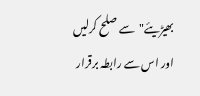بھیڑیئے"  سے صلح کرلیں اور اس سے رابطہ برقرار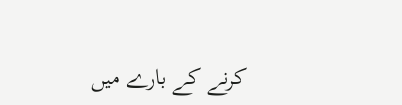کرنے کے بارے میں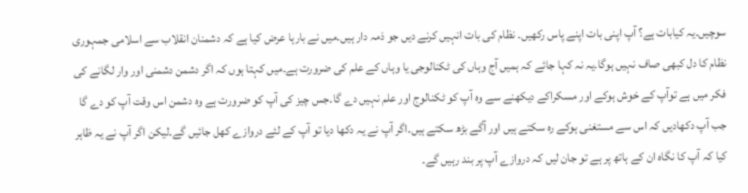سوچیں۔یہ کیابات ہے؟ آپ اپنی بات اپنے پاس رکھیں۔ نظام کی بات انہیں کرنے دیں جو ذمہ دار ہیں۔میں نے بارہا عرض کیا ہے کہ دشمنان انقلاب سے اسلامی جمہوری نظام کا دل کبھی صاف نہیں ہوگا۔یہ نہ کہا جائے کہ ہمیں آج وہاں کی ٹکنالوجی یا وہاں کے علم کی ضرورت ہے۔میں کہتا ہوں کہ اگر دشمن دشمنی اور وار لگانے کی فکر میں ہے توآپ کے خوش ہوکے اور مسکراکے دیکھنے سے وہ آپ کو ٹکنالوج اور علم نہیں دے گا۔جس چیز کی آپ کو ضرورت ہے وہ دشمن اس وقت آپ کو دے گا جب آپ دکھادیں کہ اس سے مستغنی ہوکے رہ سکتے ہیں اور آگے بڑھ سکتے ہیں۔اگر آپ نے یہ دکھا دیا تو آپ کے لئے دروازے کھل جائيں گے۔لیکن اگر آپ نے یہ ظاہر کیا کہ آپ کا نگاہ ان کے ہاتھ پر ہے تو جان لیں کہ دروازے آپ پر بند رہیں گے۔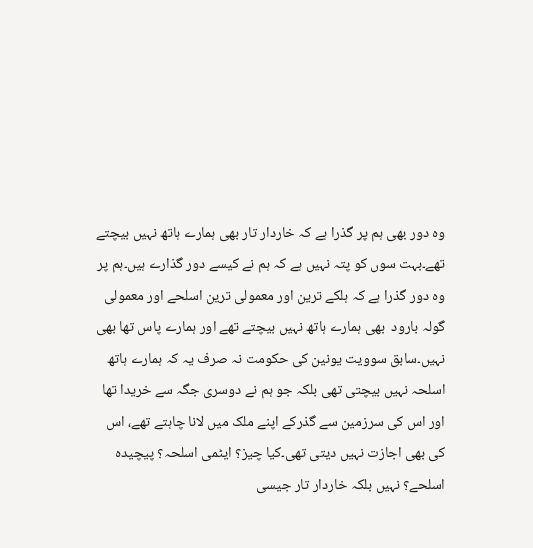وہ دور بھی ہم پر گذرا ہے کہ خاردار تار بھی ہمارے ہاتھ نہیں بیچتے تھے۔بہت سوں کو پتہ نہیں ہے کہ ہم نے کیسے دور گذارے ہیں۔ہم پر وہ دور گذرا ہے کہ ہلکے ترین اور معمولی ترین اسلحے اور معمولی گولہ بارود  بھی ہمارے ہاتھ نہیں بیچتے تھے اور ہمارے پاس تھا بھی نہیں۔سابق سوویت یونین کی حکومت نہ صرف یہ کہ ہمارے ہاتھ اسلحہ نہیں بیچتی تھی بلکہ جو ہم نے دوسری جگہ سے خریدا تھا اور اس کی سرزمین سے گذرکے اپنے ملک میں لانا چاہتے تھے، اس کی بھی اجازت نہیں دیتی تھی۔کیا چیز؟ ایٹمی اسلحہ؟ پیچیدہ اسلحے؟ نہیں بلکہ خاردار تار جیسی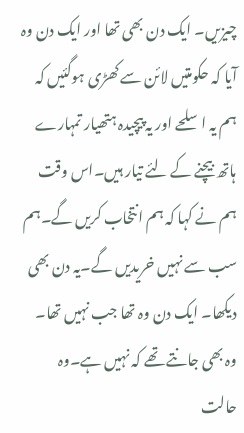چیزیں۔ ایک دن بھی تھا اور ایک دن وہ آیا کہ حکومتیں لائن سے کھڑی ہوگئیں کہ ہم یہ اسلحے اور یہ پیچیدہ ہتھیار تمہارے ہاتھ بیچنے کے لئے تیار ہیں۔اس وقت ہم نے کہا کہ ہم انتخاب کریں گے۔ہم سب سے نہیں خریدیں گے۔یہ دن بھی دیکھا۔ ایک دن وہ تھا جب نہیں تھا۔ وہ بھی جانتے تھے کہ نہیں ہے۔وہ حالت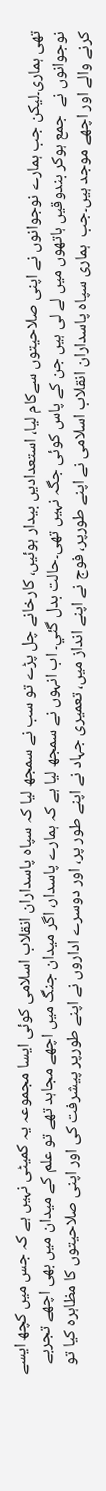تھی ہماری۔لیکن جب ہمارے نوجوانوں نے اپنی صلاحیتوں سےکام لیا، استعدادیں بیدار ہوئیں، کارخانے چل پڑے تو سب نے سمجھ لیا کہ سپاہ پاسداران انقلاب اسلامی کوئی ایسا مجموعہ یہ کمیٹی نہیں ہے کہ جس میں کچھ ایسے نوجوانوں نے  جمع ہوکر بندوقیں ہاتھوں میں لے لی ہیں جن کے پاس کوئی جگہ نہیں تھی۔حالت بدل گئي۔ اب انہوں نے سمجھ لیا ہے کہ ہمارے پاسدار، اگر میدان جنگ میں اچھے مجاہد تھے تو علم کے میدان میں بھی اچھے تجربے کرنے والے اور اچھے موجد ہیں۔جب  ہماری سپاہ پاسداران انقلاب اسلامی نے اپنے طورپر، فوج نے اپنے انداز میں، تعمیری جہاد نے اپنے طور پر، اور دوسرے اداروں نے اپنے طورپر پیشرفت کی اور اپنی صلاحیتوں کا مظاہرہ کیا تو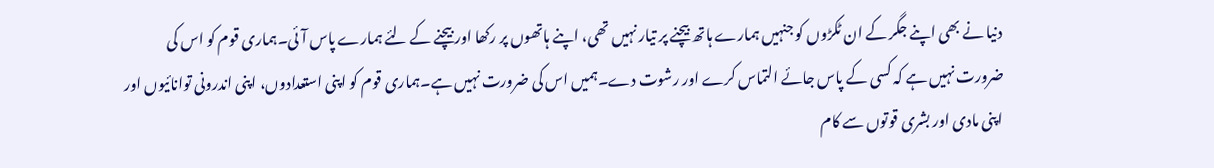دنیا نے بھی اپنے جگر کے ان ٹکڑوں کو جنہیں ہمارے ہاتھ بیچنے پر تیار نہیں تھی، اپنے ہاتھوں پر رکھا اور بیچنے کے لئے ہمارے پاس آئی۔ہماری قوم کو اس کی ضرورت نہیں ہے کہ کسی کے پاس جائے التماس کرے اور رشوت دے۔ہمیں اس کی ضرورت نہیں ہے۔ہماری قوم کو اپنی استعدادوں، اپنی اندرونی توانائیوں اور اپنی مادی اور بشری قوتوں سے کام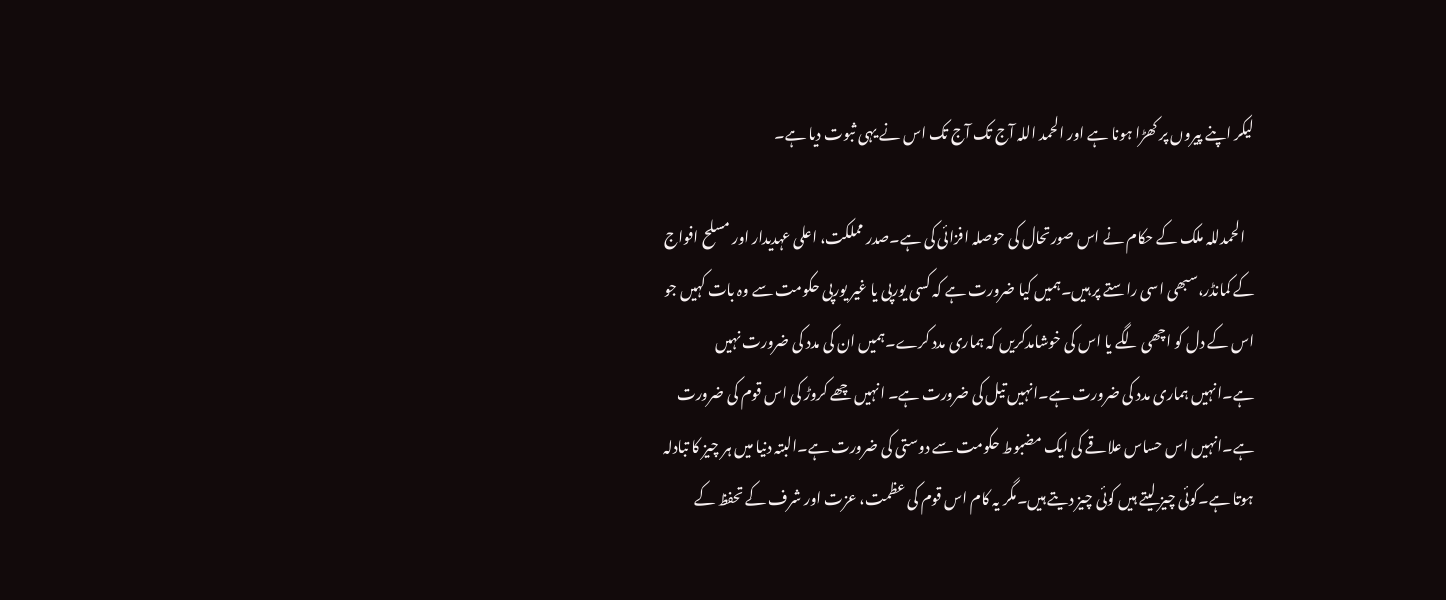لیکر اپنے پیروں پر کھڑا ہونا ہے اور الحمد اللہ آج تک آج تک اس نے یہی ثبوت دیا ہے۔

   الحمدللہ ملک کے حکام نے اس صورتحال کی حوصلہ افزائی کی ہے۔صدر مملکت، اعلی عہدیدار اور مسلح افواج کے کمانڈر،سبھی اسی راستے پر ہیں۔ہمیں کیا ضرورت ہے کہ کسی یورپی یا غیر یورپی حکومت سے وہ بات کہیں جو اس کے دل کو اچھی لگے یا اس کی خوشامدکریں کہ ہماری مدد کرے۔ہمیں ان کی مدد کی ضرورت نہیں ہے۔انہیں ہماری مدد کی ضرورت ہے۔انہیں تیل کی ضرورت ہے۔ انہیں چھے کروڑ کی اس قوم کی ضرورت ہے۔انہیں اس حساس علاقے کی ایک مضبوط حکومت سے دوستی کی ضرورت ہے۔البتہ دنیا میں ہر چیز کا تبادلہ ہوتا ہے۔کوئی چیز لیتے ہیں کوئی چیز دیتے ہیں۔مگر یہ کام اس قوم کی عظمت، عزت اور شرف کے تحفظ کے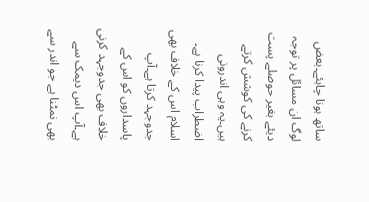ساتھ ہونا چاہئے۔بعض لوگ ان مسائل پر توجہ دیئے بغیر حوصلے پست کرنے کی کوشش کرتے ہیں۔یہ وہی اندرونی اضطراب پیدا کرنا ہے۔ اسلام اس کے خلاف بھی جدوجہد کرتا ہے۔آپ پاسداروں کو اس کے خلاف بھی جدوجہد کرنی ہے۔آپ اس دیمک سے بھی نمٹنا ہے جو اندر سے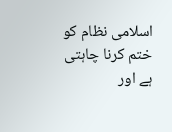اسلامی نظام کو ختم کرنا چاہتی ہے اور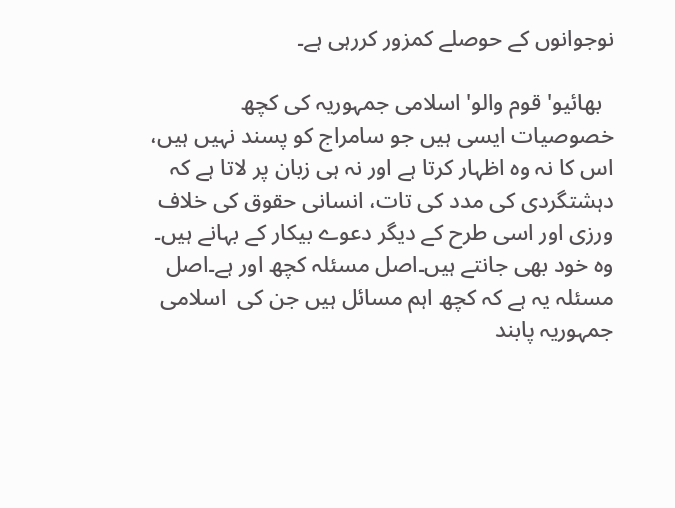نوجوانوں کے حوصلے کمزور کررہی ہے۔

  بھائیو' قوم والو' اسلامی جمہوریہ کی کچھ خصوصیات ایسی ہیں جو سامراج کو پسند نہیں ہیں، اس کا نہ وہ اظہار کرتا ہے اور نہ ہی زبان پر لاتا ہے کہ دہشتگردی کی مدد کی تات، انسانی حقوق کی خلاف ورزی اور اسی طرح کے دیگر دعوے بیکار کے بہانے ہیں۔ وہ خود بھی جانتے ہیں۔اصل مسئلہ کچھ اور ہے۔اصل مسئلہ یہ ہے کہ کچھ اہم مسائل ہیں جن کی  اسلامی جمہوریہ پابند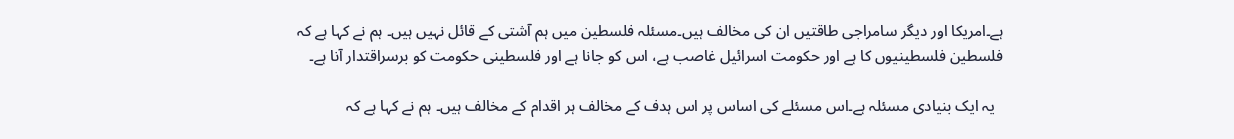ہے۔امریکا اور ديگر سامراجی طاقتیں ان کی مخالف ہیں۔مسئلہ فلسطین میں ہم آشتی کے قائل نہیں ہیں۔ ہم نے کہا ہے کہ فلسطین فلسطینیوں کا ہے اور حکومت اسرائیل غاصب ہے، اس کو جانا ہے اور فلسطینی حکومت کو برسراقتدار آنا ہے۔

  یہ ایک بنیادی مسئلہ ہے۔اس مسئلے کی اساس پر اس ہدف کے مخالف ہر اقدام کے مخالف ہیں۔ ہم نے کہا ہے کہ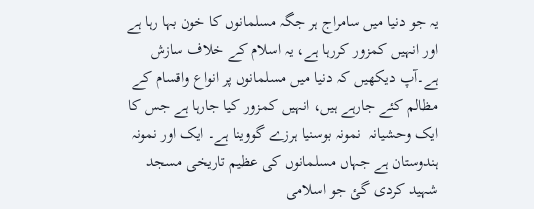یہ جو دنیا میں سامراج ہر جگہ مسلمانوں کا خون بہا رہا ہے اور انہیں کمزور کررہا ہے، یہ اسلام کے خلاف سازش ہے۔آپ دیکھیں کہ دنیا میں مسلمانوں پر انواع واقسام کے مظالم کئے جارہے ہیں، انہیں کمزور کیا جارہا ہے جس کا ایک وحشیانہ  نمونہ بوسنیا ہرزے گووینا ہے۔ ایک اور نمونہ ہندوستان ہے جہاں مسلمانوں کی عظیم تاریخی مسجد شہید کردی گئ جو اسلامی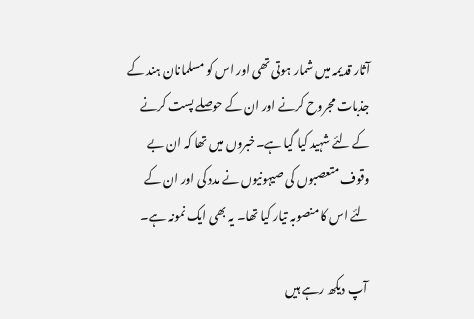آثار قدیمہ میں شمار ہوتی تھی اور اس کو مسلمانان ہند کے جذبات مجروح کرنے اور ان کے حوصلے پست کرنے کے لئے شہید کیا گيا ہے۔خبروں میں تھا کہ ان بے وقوف متعصبوں کی صیہونیوں نے مدد کی اور ان کے لئے اس کا منصوبہ تیار کیا تھا۔ یہ بھی ایک نمونہ ہے۔

 آپ دیکھ رہے ہیں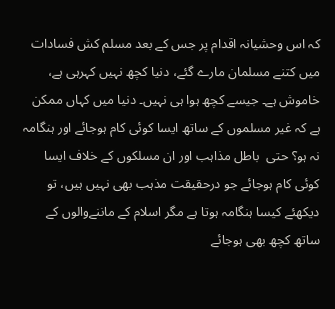کہ اس وحشیانہ اقدام پر جس کے بعد مسلم کش فسادات میں کتنے مسلمان مارے گئے، دنیا کچھ نہیں کہرہی ہے، خاموش ہے۔ جیسے کچھ ہوا ہی نہیں۔ دنیا میں کہاں ممکن ہے کہ غیر مسلموں کے ساتھ ایسا کوئی کام ہوجائے اور ہنگامہ نہ ہو؟ حتی  باطل مذاہب اور ان مسلکوں کے خلاف ایسا کوئی کام ہوجائے جو درحقیقت مذہب بھی نہیں ہیں، تو دیکھئے کیسا ہنگامہ ہوتا ہے مگر اسلام کے ماننےوالوں کے ساتھ کچھ بھی ہوجائے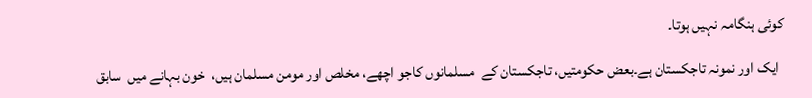کوئی ہنگامہ نہیں ہوتا۔

  ایک اور نمونہ تاجکستان ہے۔بعض حکومتیں، تاجکستان کے  مسلمانوں کاجو اچھے، مخلص اور مومن مسلمان ہیں،  خون بہانے میں  سابق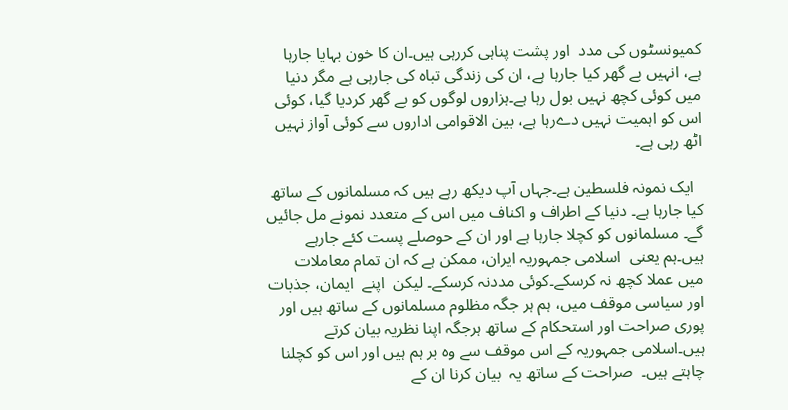کمیونسٹوں کی مدد  اور پشت پناہی کررہی ہیں۔ان کا خون بہایا جارہا ہے، انہیں بے گھر کیا جارہا ہے، ان کی زندگی تباہ کی جارہی ہے مگر دنیا میں کوئی کچھ نہیں بول رہا ہے۔ہزاروں لوگوں کو بے گھر کردیا گيا، کوئی اس کو اہمیت نہیں دےرہا ہے، بین الاقوامی اداروں سے کوئی آواز نہیں اٹھ رہی ہے۔

  ایک نمونہ فلسطین ہے۔جہاں آپ دیکھ رہے ہیں کہ مسلمانوں کے ساتھ کیا جارہا ہے۔ دنیا کے اطراف و اکناف میں اس کے متعدد نمونے مل جائيں گے۔ مسلمانوں کو کچلا جارہا ہے اور ان کے حوصلے پست کئے جارہے ہیں۔ہم یعنی  اسلامی جمہوریہ ایران، ممکن ہے کہ ان تمام معاملات میں عملا کچھ نہ کرسکے۔کوئی مددنہ کرسکے۔ لیکن  اپنے  ایمان، جذبات اور سیاسی موقف میں، ہم ہر جگہ مظلوم مسلمانوں کے ساتھ ہیں اور پوری صراحت اور استحکام کے ساتھ ہرجگہ اپنا نظریہ بیان کرتے ہیں۔اسلامی جمہوریہ کے اس موقف سے وہ بر ہم ہیں اور اس کو کچلنا چاہتے ہیں۔  صراحت کے ساتھ یہ  بیان کرنا ان کے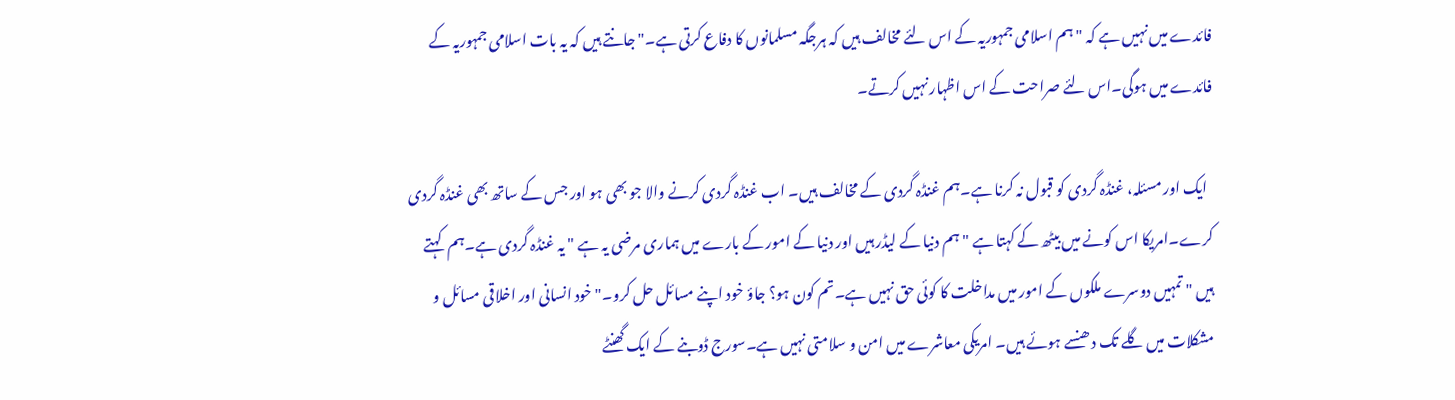فائدے میں نہیں ہے کہ " ہم اسلامی جمہوریہ کے اس لئے مخالف ہیں کہ ہرجگہ مسلمانوں کا دفاع کرتی ہے۔" جانتے ہیں کہ یہ بات اسلامی جمہوریہ کے فائدے میں ہوگی۔اس لئے صراحت کے اس اظہار نہیں کرتے۔

  ایک اور مسئلہ، غنڈہ گردی کو قبول نہ کرنا ہے۔ہم غنڈہ گردی کے مخالف ہیں۔ اب غنڈہ گردی کرنے والا جو بھی ہو اور جس کے ساتھ بھی غنڈہ گردی کرے۔امریکا اس کونے میں بیٹھ کے کہتا ہے " ہم دنیا کے لیڈر ہیں اور دنیا کے امور کے بارے میں ہماری مرضی یہ ہے " یہ غنڈہ گردی ہے۔ہم  کہتے ہیں " تمہیں دوسرے ملکوں کے امور میں مداخلت کا کوئی حق نہیں ہے۔تم کون ہو؟ جاؤ خود اپنے مسائل حل کرو۔" خود انسانی اور اخلاقی مسائل و مشکلات میں گلے تک دھنسے ہوئے ہیں۔ امریکی معاشرے میں امن و سلامتی نہیں ہے۔سورج ڈوبنے کے ایک گھنٹے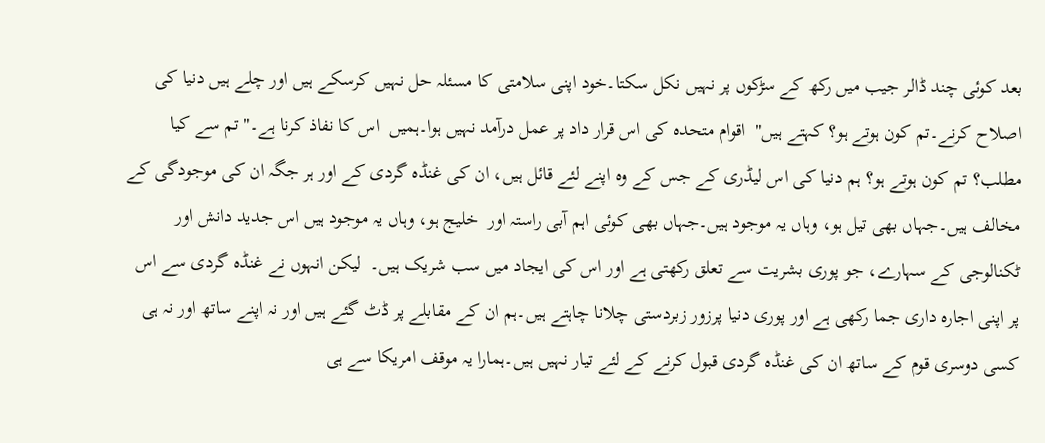بعد کوئی چند ڈالر جیب میں رکھ کے سڑکوں پر نہیں نکل سکتا۔خود اپنی سلامتی کا مسئلہ حل نہیں کرسکے ہیں اور چلے ہیں دنیا کی اصلاح کرنے۔تم کون ہوتے ہو؟ کہتے ہیں"  اقوام متحدہ کی اس قرار داد پر عمل درآمد نہیں ہوا۔ہمیں  اس کا نفاذ کرنا ہے۔" تم سے کیا مطلب؟ تم کون ہوتے ہو؟ ہم دنیا کی اس لیڈری کے جس کے وہ اپنے لئے قائل ہیں، ان کی غنڈہ گردی کے اور ہر جگہ ان کی موجودگی کے مخالف ہیں۔جہاں بھی تیل ہو، وہاں یہ موجود ہیں۔جہاں بھی کوئی اہم آبی راستہ اور  خلیج ہو، وہاں یہ موجود ہیں اس جدید دانش اور ٹکنالوجی کے سہارے، جو پوری بشریت سے تعلق رکھتی ہے اور اس کی ایجاد میں سب شریک ہیں۔  لیکن انہوں نے غنڈہ گردی سے اس پر اپنی اجارہ داری جما رکھی ہے اور پوری دنیا پرزور زبردستی چلانا چاہتے ہیں۔ہم ان کے مقابلے پر ڈٹ گئے ہیں اور نہ اپنے ساتھ اور نہ ہی کسی دوسری قوم کے ساتھ ان کی غنڈہ گردی قبول کرنے کے لئے تیار نہیں ہیں۔ہمارا یہ موقف امریکا سے ہی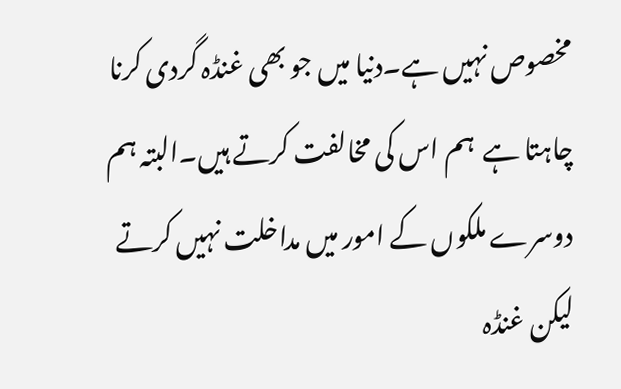مخصوص نہیں ہے۔دنیا میں جو بھی غنڈہ گردی کرنا چاہتا ہے  ہم اس کی مخالفت کرتے ہیں۔البتہ ہم دوسرے ملکوں کے امور میں مداخلت نہیں کرتے لیکن غنڈہ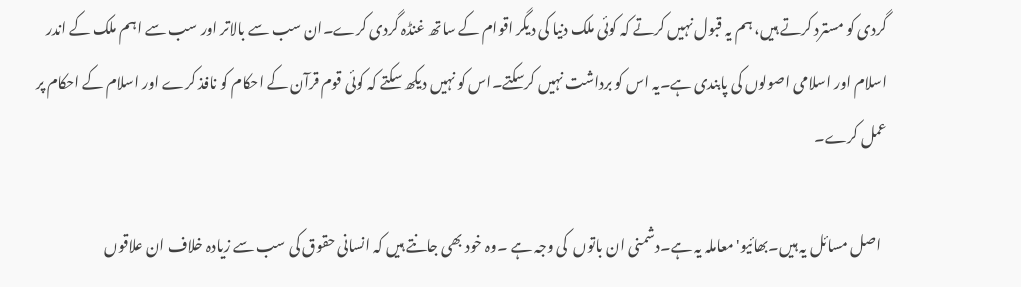گردی کو مسترد کرتے ہیں، ہم یہ قبول نہیں کرتے کہ کوئی ملک دنیا کی دیگر اقوام کے ساتھ غنڈہ گردی کرے۔ان سب سے بالاتر اور سب سے اہم ملک کے اندر اسلام اور اسلامی اصولوں کی پابندی ہے۔یہ اس کو برداشت نہیں کرسکتے۔اس کو نہیں دیکھ سکتے کہ کوئی قوم قرآن کے احکام کو نافذ کرے اور اسلام کے احکام پر عمل کرے۔

  اصل مسائل یہ ہیں۔بھائیو' معاملہ یہ ہے۔دشمنی ان باتوں  کی وجہ ہے ۔وہ خود بھی جانتے ہیں کہ انسانی حقوق کی سب سے زیادہ خلاف ان علاقوں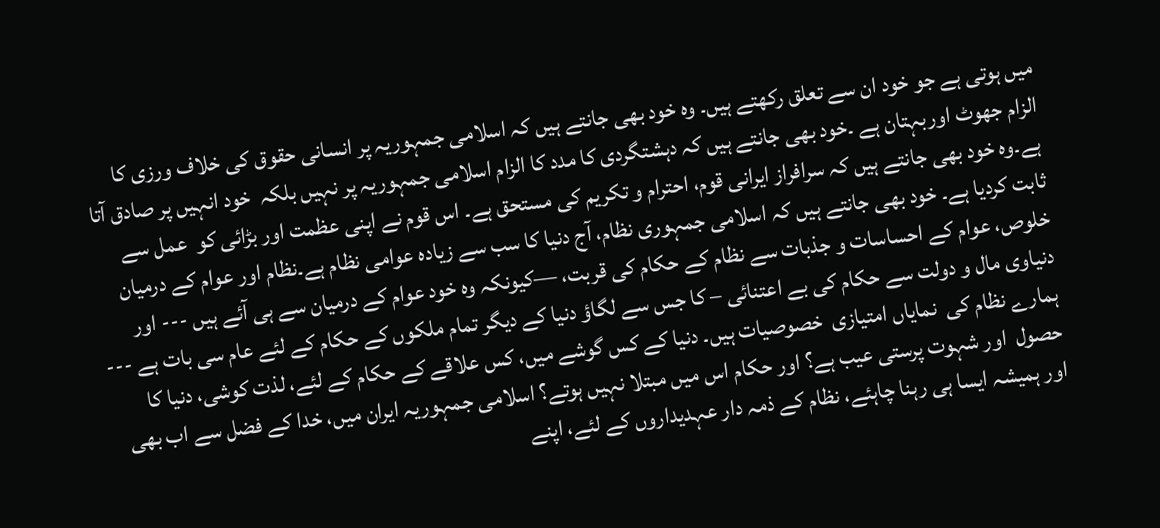میں ہوتی ہے جو خود ان سے تعلق رکھتے ہیں۔ وہ خود بھی جانتے ہیں کہ اسلامی جمہوریہ پر انسانی حقوق کی خلاف ورزی کا الزام جھوٹ اوربہتان ہے ۔خود بھی جانتے ہیں کہ دہشتگردی کا مدد کا الزام اسلامی جمہوریہ پر نہیں بلکہ  خود انہیں پر صادق آتا ہے۔وہ خود بھی جانتے ہیں کہ سرافراز ایرانی قوم، احترام و تکریم کی مستحق ہے۔ اس قوم نے اپنی عظمت اور بڑائی کو  عمل سے ثابت کردیا ہے۔ خود بھی جانتے ہیں کہ اسلامی جمہوری نظام، آج دنیا کا سب سے زیادہ عوامی نظام ہے۔نظام اور عوام کے درمیان خلوص، عوام کے احساسات و جذبات سے نظام کے حکام کی قربت، —کیونکہ وہ خود عوام کے درمیان سے ہی آئے ہیں --- اور  دنیاوی مال و دولت سے حکام کی بے اعتنائی – کا جس سے لگاؤ دنیا کے ديگر تمام ملکوں کے حکام کے لئے عام سی بات ہے --- ہمارے نظام کی  نمایاں امتیازی  خصوصیات ہیں۔ دنیا کے کس گوشے میں، کس علاقے کے حکام کے لئے، لذت کوشی، دنیا کا حصول  اور شہوت پرستی عیب ہے؟ اور حکام اس میں مبتلا نہیں ہوتے؟ اسلامی جمہوریہ ایران میں، خدا کے فضل سے اب بھی اور ہمیشہ ایسا ہی رہنا چاہئے، نظام کے ذمہ دار عہدیداروں کے لئے، اپنے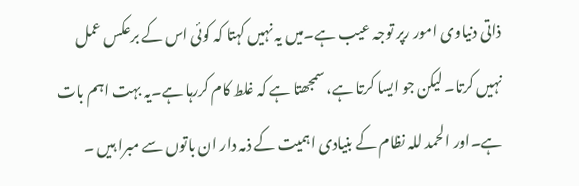ذاتی دنیاوی امور رپر توجہ عیب ہے۔میں یہ نہیں کہتا کہ کوئی اس کے برعکس عمل نہیں کرتا۔ لیکن جو ایسا کرتا ہے، سمجھتا ہے کہ غلط کام کررہا ہے۔یہ بہت اہم بات ہے۔اور الحمد للہ نظام کے بنیادی اہمیت کے ذمہ دار ان باتوں سے مبرا ہیں ۔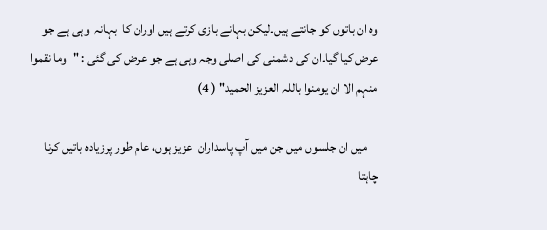وہ ان باتوں کو جانتے ہیں۔لیکن بہانے بازی کرتے ہیں اوران کا  بہانہ  وہی ہے جو عرض کیا گیا۔ان کی دشمنی کی اصلی وجہ وہی ہے جو عرض کی گئی : "وما نقموا منہم الا ان یومنوا باللہ العزیز الحمید" ( 4)

    میں ان جلسوں میں جن میں آپ پاسداران  عزیز ہوں، عام طور پرزیادہ باتیں کرنا چاہتا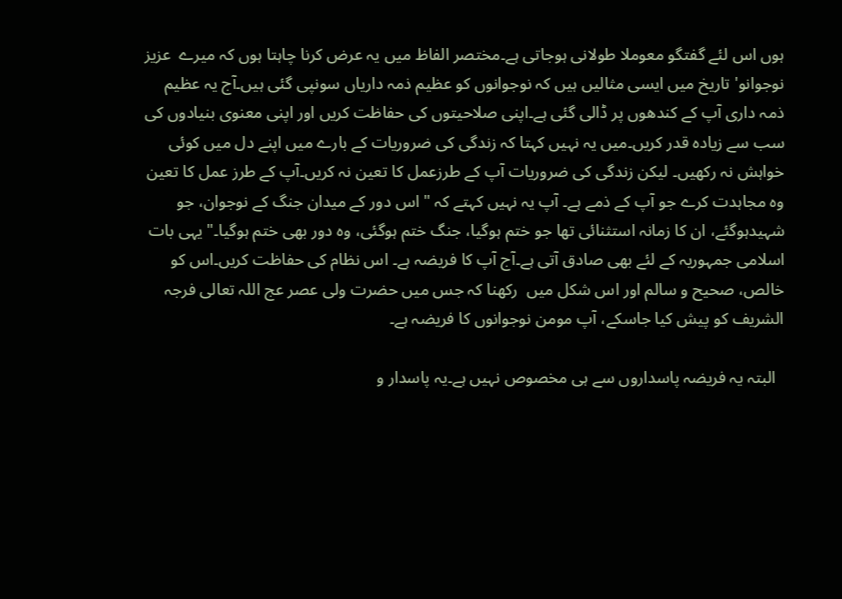ہوں اس لئے گفتگو معوملا طولانی ہوجاتی ہے۔مختصر الفاظ میں یہ عرض کرنا چاہتا ہوں کہ میرے  عزیز نوجوانو' تاریخ میں ایسی مثالیں ہیں کہ نوجوانوں کو عظیم ذمہ داریاں سونپی گئی ہیں۔آج یہ عظیم ذمہ داری آپ کے کندھوں پر ڈالی گئی ہے۔اپنی صلاحیتوں کی حفاظت کریں اور اپنی معنوی بنیادوں کی سب سے زیادہ قدر کریں۔میں یہ نہیں کہتا کہ زندگی کی ضروریات کے بارے میں اپنے دل میں کوئی خواہش نہ رکھیں۔ لیکن زندگی کی ضروریات آپ کے طرزعمل کا تعین نہ کریں۔آپ کے طرز عمل کا تعین وہ مجاہدت کرے جو آپ کے ذمے ہے۔ آپ یہ نہیں کہتے کہ " اس دور کے میدان جنگ کے نوجوان، جو شہیدہوگئے، ان کا زمانہ استثنائی تھا جو ختم ہوگیا، جنگ ختم ہوگئی، وہ دور بھی ختم ہوگيا۔" یہی بات اسلامی جمہوریہ کے لئے بھی صادق آتی ہے۔آج آپ کا فریضہ ہے۔ اس نظام کی حفاظت کریں۔اس کو خالص، صحیح و سالم اور اس شکل میں  رکھنا کہ جس میں حضرت ولی عصر عج اللہ تعالی فرجہ الشریف کو پیش کیا جاسکے، آپ مومن نوجوانوں کا فریضہ ہے۔

  البتہ یہ فریضہ پاسداروں سے ہی مخصوص نہیں ہے۔یہ پاسدار و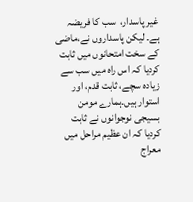غیر پاسدار،  سب کا فریضہ ہے۔ لیکن پاسداروں نے،ماضی کے سخت امتحانوں میں ثابت کردیا کہ اس راہ میں سب سے زیادہ سچے، ثابت قدم، اور استوار ہیں۔ہمارے مومن بسیجی نوجوانوں نے ثابت کردیا کہ ان عظیم مراحل میں معراج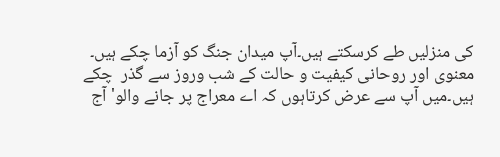کی منزلیں طے کرسکتے ہیں۔آپ میدان جنگ کو آزما چکے ہیں۔ معنوی اور روحانی کیفیت و حالت کے شب وروز سے گذر  چکے ہیں۔میں آپ سے عرض کرتاہوں کہ اے معراج پر جانے والو' آج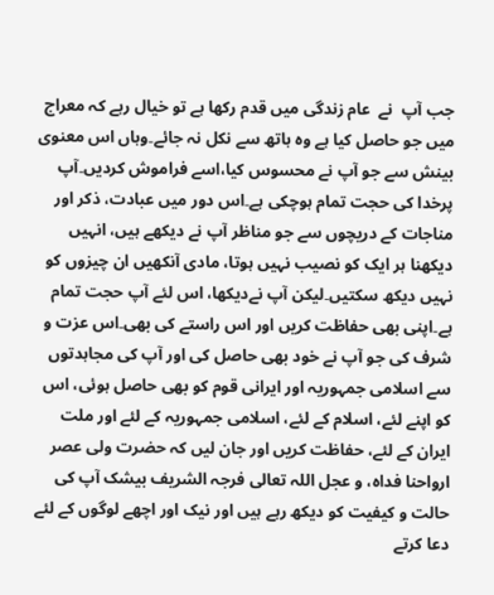جب آپ  نے  عام زندگی میں قدم رکھا ہے تو خیال رہے کہ معراج میں جو حاصل کیا ہے وہ ہاتھ سے نکل نہ جائے۔وہاں اس معنوی بینش سے جو آپ نے محسوس کیا،اسے فراموش کردیں۔آپ پرخدا کی حجت تمام ہوچکی ہے۔اس دور میں عبادت، ذکر اور مناجات کے دریچوں سے جو مناظر آپ نے دیکھے ہیں، انہیں دیکھنا ہر ایک کو نصیب نہیں ہوتا، مادی آنکھیں ان چیزوں کو نہیں دیکھ سکتیں۔لیکن آپ نےدیکھا، اس لئے آپ حجت تمام ہے۔اپنی بھی حفاظت کریں اور اس راستے کی بھی۔اس عزت و شرف کی جو آپ نے خود بھی حاصل کی اور آپ کی مجاہدتوں سے اسلامی جمہوریہ اور ایرانی قوم کو بھی حاصل ہوئی، اس کو اپنے لئے، اسلام کے لئے، اسلامی جمہوریہ کے لئے اور ملت ایران کے لئے، حفاظت کریں اور جان لیں کہ حضرت ولی عصر ارواحنا فداہ، و عجل اللہ تعالی فرجہ الشریف بیشک آپ کی حالت و کیفیت کو دیکھ رہے ہیں اور نیک اور اچھے لوگوں کے لئے دعا کرتے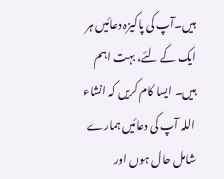ہیں۔آپ کی پاکیزہ دعائیں ہر ایک کے لئے، بہت اہم ہیں۔ ایسا کام کریں کہ انشاء اللہ آپ کی دعائیں ہمارے شامل حال ہوں اور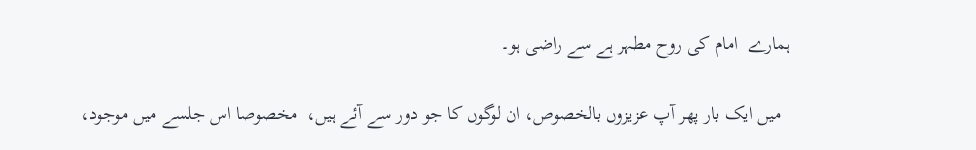ہمارے  امام کی روح مطہر ہے سے راضی ہو۔

  میں ایک بار پھر آپ عزیزوں بالخصوص، ان لوگوں کا جو دور سے آئے ہیں،  مخصوصا اس جلسے میں موجود،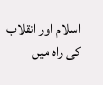اسلام اور انقلاب کی راہ میں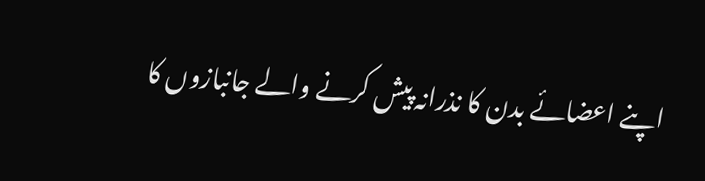اپنے اعضائے بدن کا نذرانہ پیش کرنے والے جانبازوں کا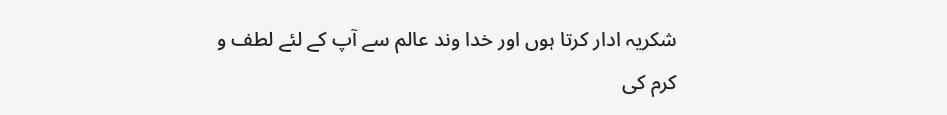شکریہ ادار کرتا ہوں اور خدا وند عالم سے آپ کے لئے لطف و کرم کی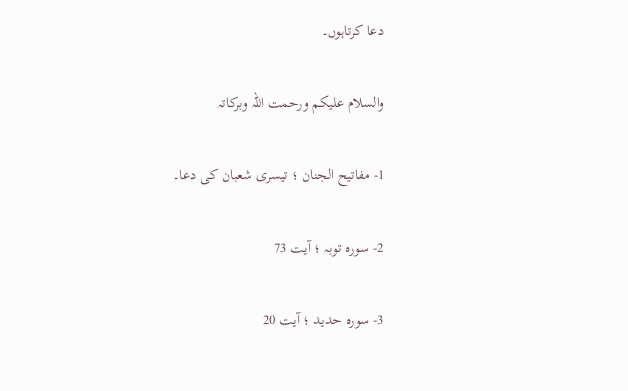دعا کرتاہوں۔

والسلام علیکم ورحمت اللہ وبرکاتہ

1- مفاتیح الجنان ؛ تیسری شعبان کی دعا۔

2- سورہ توبہ ؛ آیت 73

3- سورہ حدید ؛ آیت 20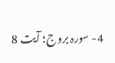4- سورہ بروج؛ آیت 8